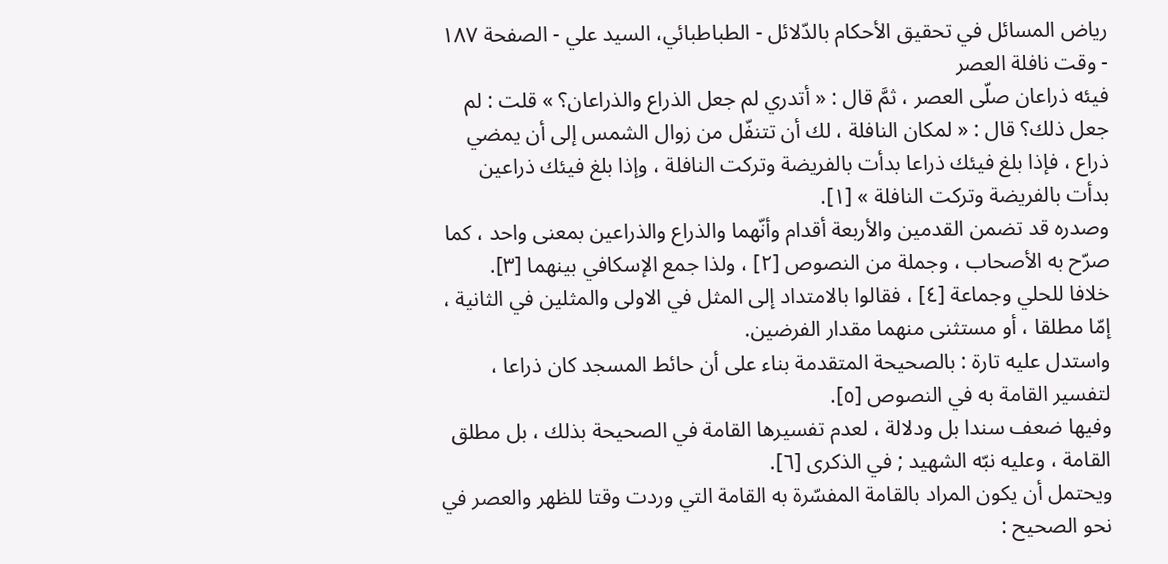رياض المسائل في تحقيق الأحكام بالدّلائل - الطباطبائي، السيد علي - الصفحة ١٨٧ - وقت نافلة العصر
فيئه ذراعان صلّى العصر ، ثمَّ قال : « أتدري لم جعل الذراع والذراعان؟ » قلت : لم جعل ذلك؟ قال : « لمكان النافلة ، لك أن تتنفّل من زوال الشمس إلى أن يمضي ذراع ، فإذا بلغ فيئك ذراعا بدأت بالفريضة وتركت النافلة ، وإذا بلغ فيئك ذراعين بدأت بالفريضة وتركت النافلة » [١].
وصدره قد تضمن القدمين والأربعة أقدام وأنّهما والذراع والذراعين بمعنى واحد ، كما صرّح به الأصحاب ، وجملة من النصوص [٢] ، ولذا جمع الإسكافي بينهما [٣].
خلافا للحلي وجماعة [٤] ، فقالوا بالامتداد إلى المثل في الاولى والمثلين في الثانية ، إمّا مطلقا ، أو مستثنى منهما مقدار الفرضين.
واستدل عليه تارة : بالصحيحة المتقدمة بناء على أن حائط المسجد كان ذراعا ، لتفسير القامة به في النصوص [٥].
وفيها ضعف سندا بل ودلالة ، لعدم تفسيرها القامة في الصحيحة بذلك ، بل مطلق القامة ، وعليه نبّه الشهيد ; في الذكرى [٦].
ويحتمل أن يكون المراد بالقامة المفسّرة به القامة التي وردت وقتا للظهر والعصر في نحو الصحيح :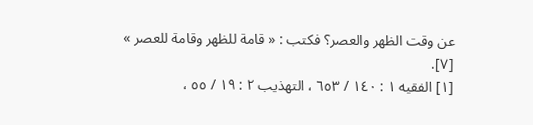عن وقت الظهر والعصر؟ فكتب : « قامة للظهر وقامة للعصر » [٧].
[١] الفقيه ١ : ١٤٠ / ٦٥٣ ، التهذيب ٢ : ١٩ / ٥٥ ،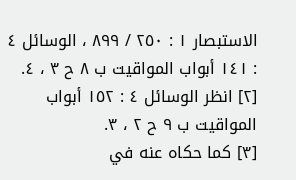الاستبصار ١ : ٢٥٠ / ٨٩٩ ، الوسائل ٤ : ١٤١ أبواب المواقيت ب ٨ ح ٣ ، ٤.
[٢] انظر الوسائل ٤ : ١٥٢ أبواب المواقيت ب ٩ ح ٢ ، ٣.
[٣] كما حكاه عنه في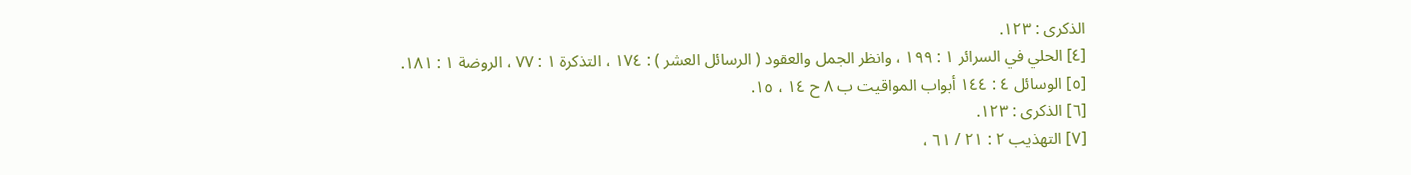الذكرى : ١٢٣.
[٤] الحلي في السرائر ١ : ١٩٩ ، وانظر الجمل والعقود ( الرسائل العشر ) : ١٧٤ ، التذكرة ١ : ٧٧ ، الروضة ١ : ١٨١.
[٥] الوسائل ٤ : ١٤٤ أبواب المواقيت ب ٨ ح ١٤ ، ١٥.
[٦] الذكرى : ١٢٣.
[٧] التهذيب ٢ : ٢١ / ٦١ ،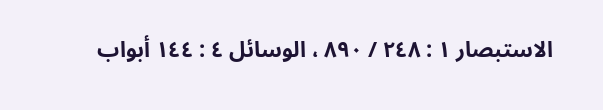الاستبصار ١ : ٢٤٨ / ٨٩٠ ، الوسائل ٤ : ١٤٤ أبواب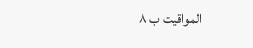المواقيت ب ٨